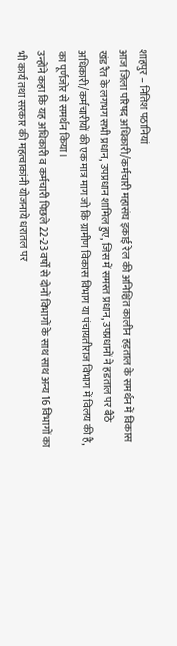शाहपुर – नितिश पठानियां
आज जिला परिषद अधिकारी/कर्मचारी महासंघ इकाई रेल की अनिश्चित कालीन हड़ताल के समर्थन में विकास खंड रैत के लगभग सभी प्रधान, उपप्रधान शामिल हुए, जिस में समस्त प्रधान, उपप्रधानों ने हडताल पर बैठे अधिकारी/कर्मचारीयों की एक मात्र माग जो कि ग्रामीण विकास विभाग या पंचायतीराज विभाग में विलय की है, का पूर्णजोर से समर्थन किया।
उन्होंने कहा कि यह अधिकारी व कर्मचारी पिछले 22-23 वर्षों से दोनों विभागों के साथ साथ अन्य 16 विभागों का भी कार्य तथा सरकार की महत्वाकांनी योजनाये धरातल पर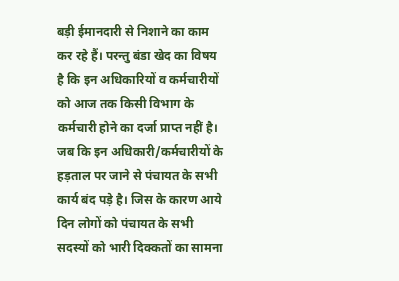बड़ी ईमानदारी से निशाने का काम कर रहे हैं। परन्तु बंडा खेद का विषय है कि इन अधिकारियों व कर्मचारीयों को आज तक किसी विभाग के कर्मचारी होने का दर्जा प्राप्त नहीं है।
जब कि इन अधिकारी/कर्मचारीयों के हड़ताल पर जाने से पंचायत के सभी कार्य बंद पड़े है। जिस के कारण आये दिन लोगों को पंचायत के सभी सदस्यों को भारी दिक्कतों का सामना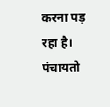करना पड़ रहा है। पंचायतो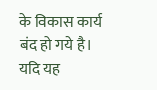के विकास कार्य बंद हो गये है।
यदि यह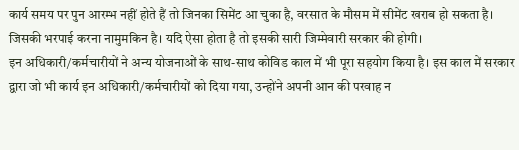कार्य समय पर पुन आरम्भ नहीं होते हैं तो जिनका सिमेंट आ चुका है, वरसात के मौसम में सीमेंट खराब हो सकता है। जिसकी भरपाई करना नामुमकिन है। यदि ऐसा होता है तो इसकी सारी जिम्मेवारी सरकार की होगी।
इन अधिकारी/कर्मचारीयों ने अन्य योजनाओं के साथ-साथ कोविड काल में भी पूरा सहयोग किया है। इस काल में सरकार द्वारा जो भी कार्य इन अधिकारी/कर्मचारीयों को दिया गया, उन्होंने अपनी आन की परवाह न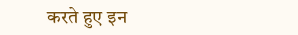करते हुए इन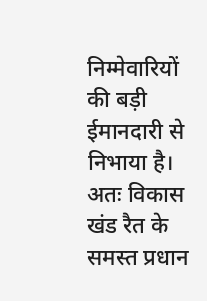निम्मेवारियों की बड़ी ईमानदारी से निभाया है।
अतः विकास खंड रैत के समस्त प्रधान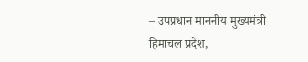– उपप्रधान माननीय मुख्यमंत्री हिमाचल प्रदेश,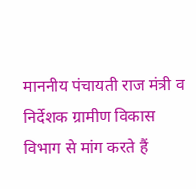माननीय पंचायती राज मंत्री व निर्देशक ग्रामीण विकास विभाग से मांग करते हैं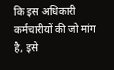कि इस अधिकारी कर्मचारीयों की जो मांग है, इसे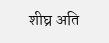शीघ्र अति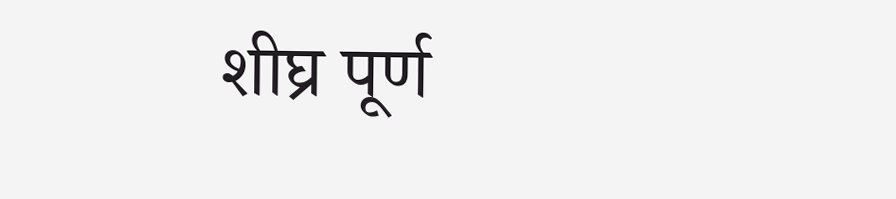शीघ्र पूर्ण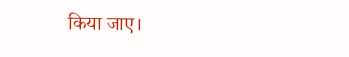किया जाए।